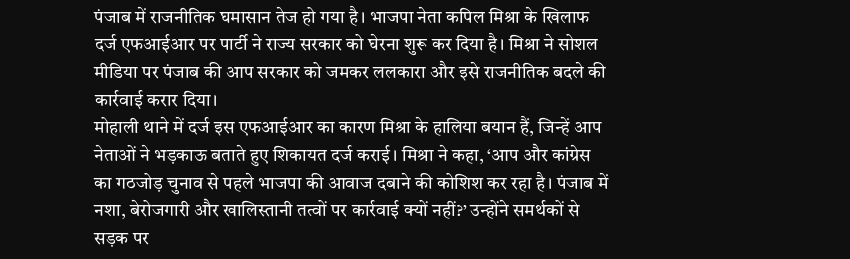पंजाब में राजनीतिक घमासान तेज हो गया है। भाजपा नेता कपिल मिश्रा के खिलाफ दर्ज एफआईआर पर पार्टी ने राज्य सरकार को घेरना शुरू कर दिया है। मिश्रा ने सोशल मीडिया पर पंजाब की आप सरकार को जमकर ललकारा और इसे राजनीतिक बदले की कार्रवाई करार दिया।
मोहाली थाने में दर्ज इस एफआईआर का कारण मिश्रा के हालिया बयान हैं, जिन्हें आप नेताओं ने भड़काऊ बताते हुए शिकायत दर्ज कराई। मिश्रा ने कहा, ‘आप और कांग्रेस का गठजोड़ चुनाव से पहले भाजपा की आवाज दबाने की कोशिश कर रहा है। पंजाब में नशा, बेरोजगारी और खालिस्तानी तत्वों पर कार्रवाई क्यों नहीं?’ उन्होंने समर्थकों से सड़क पर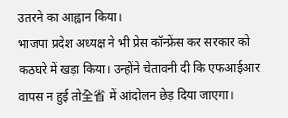उतरने का आह्वान किया।
भाजपा प्रदेश अध्यक्ष ने भी प्रेस कॉन्फ्रेंस कर सरकार को कठघरे में खड़ा किया। उन्होंने चेतावनी दी कि एफआईआर वापस न हुई तो全省 में आंदोलन छेड़ दिया जाएगा।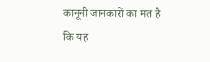कानूनी जानकारों का मत है कि यह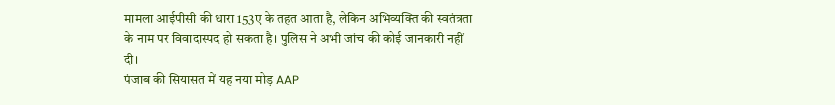मामला आईपीसी की धारा 153ए के तहत आता है, लेकिन अभिव्यक्ति की स्वतंत्रता के नाम पर विवादास्पद हो सकता है। पुलिस ने अभी जांच की कोई जानकारी नहीं दी।
पंजाब की सियासत में यह नया मोड़ AAP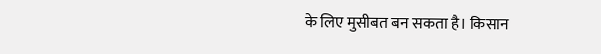के लिए मुसीबत बन सकता है। किसान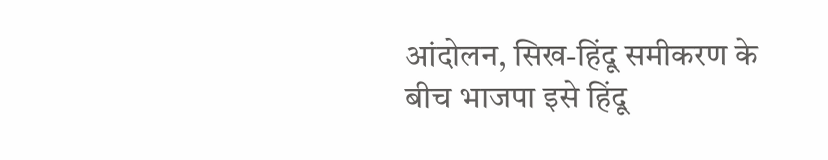आंदोलन, सिख-हिंदू समीकरण के बीच भाजपा इसे हिंदू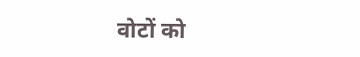वोटों को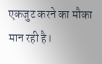एकजुट करने का मौका मान रही है।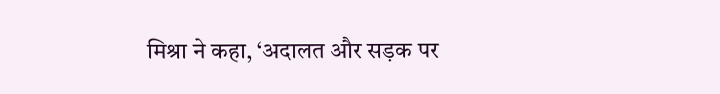मिश्रा ने कहा, ‘अदालत और सड़क पर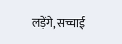लड़ेंगे, सच्चाई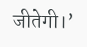जीतेगी।’